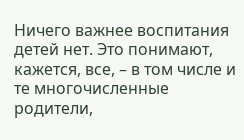Ничего важнее воспитания детей нет. Это понимают, кажется, все, – в том числе и те многочисленные родители,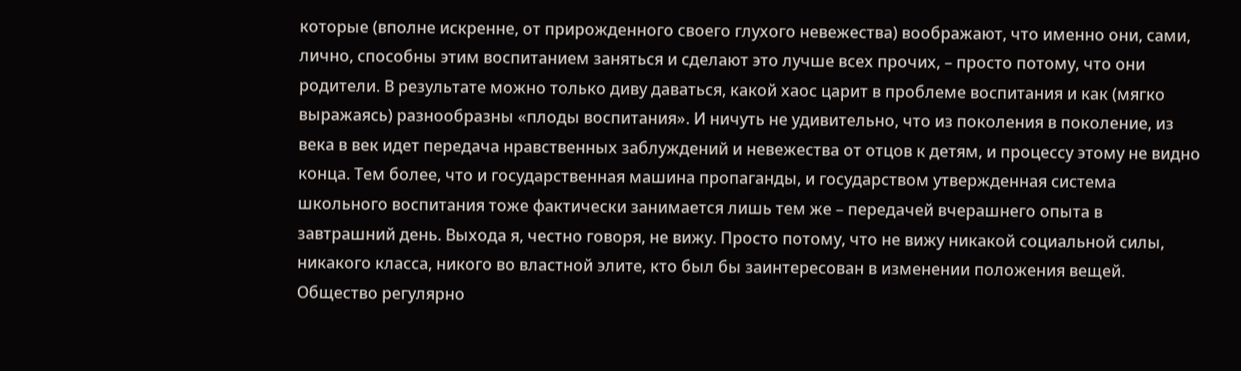которые (вполне искренне, от прирожденного своего глухого невежества) воображают, что именно они, сами, лично, способны этим воспитанием заняться и сделают это лучше всех прочих, – просто потому, что они родители. В результате можно только диву даваться, какой хаос царит в проблеме воспитания и как (мягко выражаясь) разнообразны «плоды воспитания». И ничуть не удивительно, что из поколения в поколение, из века в век идет передача нравственных заблуждений и невежества от отцов к детям, и процессу этому не видно конца. Тем более, что и государственная машина пропаганды, и государством утвержденная система школьного воспитания тоже фактически занимается лишь тем же – передачей вчерашнего опыта в завтрашний день. Выхода я, честно говоря, не вижу. Просто потому, что не вижу никакой социальной силы, никакого класса, никого во властной элите, кто был бы заинтересован в изменении положения вещей. Общество регулярно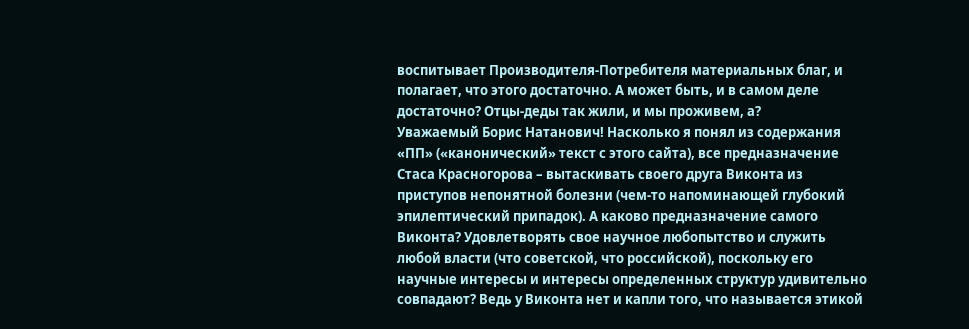воспитывает Производителя-Потребителя материальных благ, и полагает, что этого достаточно. А может быть, и в самом деле достаточно? Отцы-деды так жили, и мы проживем, а?
Уважаемый Борис Натанович! Насколько я понял из содержания «ПП» («канонический» текст с этого сайта), все предназначение Стаса Красногорова – вытаскивать своего друга Виконта из приступов непонятной болезни (чем-то напоминающей глубокий эпилептический припадок). А каково предназначение самого Виконта? Удовлетворять свое научное любопытство и служить любой власти (что советской, что российской), поскольку его научные интересы и интересы определенных структур удивительно совпадают? Ведь у Виконта нет и капли того, что называется этикой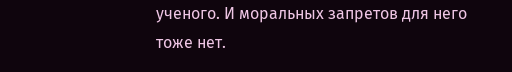ученого. И моральных запретов для него тоже нет.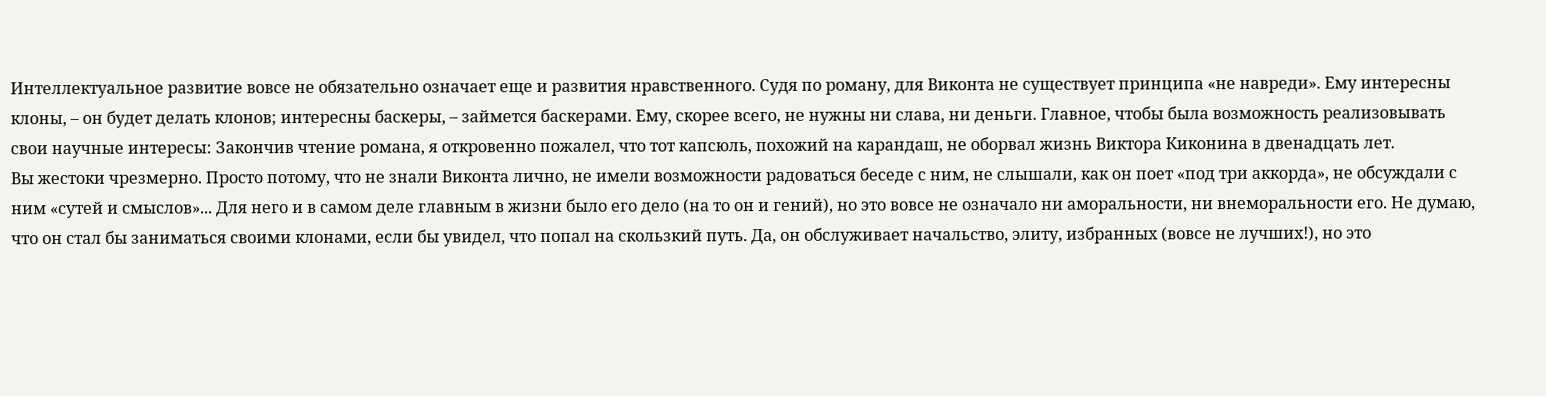Интеллектуальное развитие вовсе не обязательно означает еще и развития нравственного. Судя по роману, для Виконта не существует принципа «не навреди». Ему интересны клоны, – он будет делать клонов; интересны баскеры, – займется баскерами. Ему, скорее всего, не нужны ни слава, ни деньги. Главное, чтобы была возможность реализовывать свои научные интересы: Закончив чтение романа, я откровенно пожалел, что тот капсюль, похожий на карандаш, не оборвал жизнь Виктора Киконина в двенадцать лет.
Вы жестоки чрезмерно. Просто потому, что не знали Виконта лично, не имели возможности радоваться беседе с ним, не слышали, как он поет «под три аккорда», не обсуждали с ним «сутей и смыслов»... Для него и в самом деле главным в жизни было его дело (на то он и гений), но это вовсе не означало ни аморальности, ни внеморальности его. Не думаю, что он стал бы заниматься своими клонами, если бы увидел, что попал на скользкий путь. Да, он обслуживает начальство, элиту, избранных (вовсе не лучших!), но это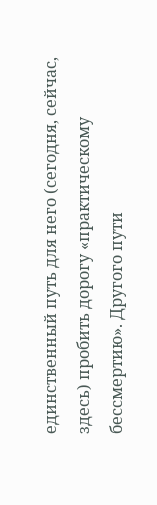единственный путь для него (сегодня, сейчас, здесь) пробить дорогу «практическому бессмертию». Другого пути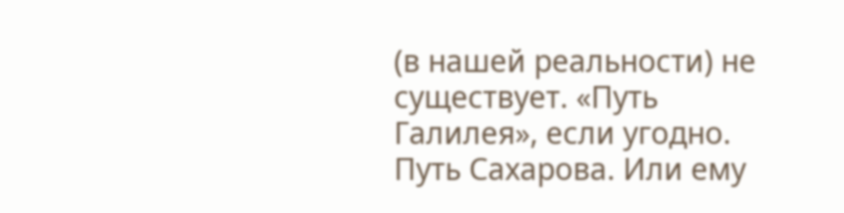(в нашей реальности) не существует. «Путь Галилея», если угодно. Путь Сахарова. Или ему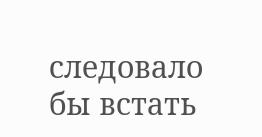следовало бы встать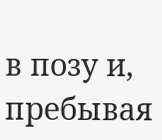в позу и, пребывая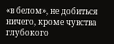«в белом», не добиться ничего, кроме чувства глубокого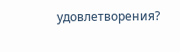удовлетворения?